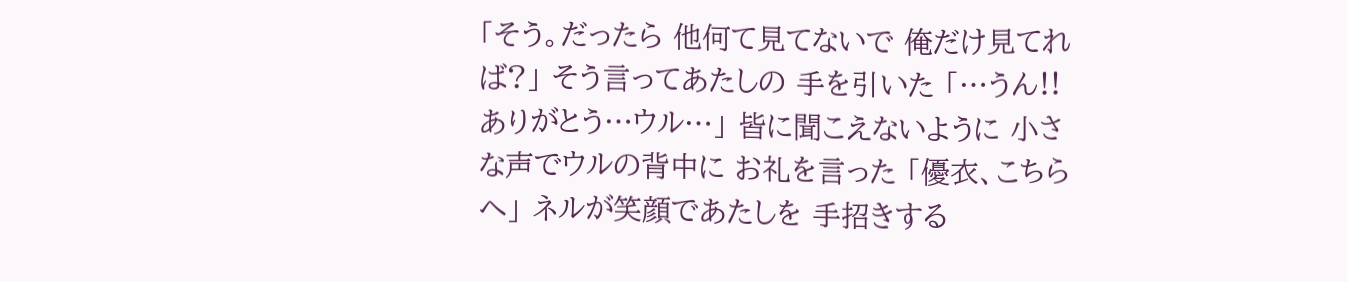「そう。だったら 他何て見てないで 俺だけ見てれば?」 そう言ってあたしの 手を引いた 「…うん!! ありがとう…ウル…」 皆に聞こえないように 小さな声でウルの背中に お礼を言った 「優衣、こちらへ」 ネルが笑顔であたしを 手招きする